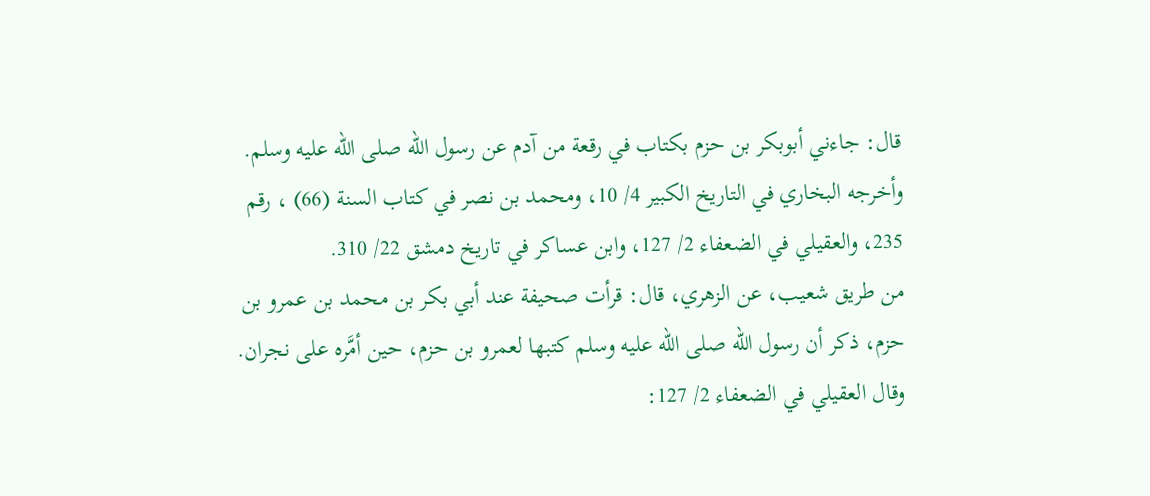قال: جاءني أبوبكر بن حزم بكتاب في رقعة من آدم عن رسول الله صلى الله عليه وسلم.
وأخرجه البخاري في التاريخ الكبير 4/ 10، ومحمد بن نصر في كتاب السنة (66) ، رقم 235، والعقيلي في الضعفاء 2/ 127، وابن عساكر في تاريخ دمشق 22/ 310.
من طريق شعيب، عن الزهري، قال: قرأت صحيفة عند أبي بكر بن محمد بن عمرو بن حزم، ذكر أن رسول الله صلى الله عليه وسلم كتبها لعمرو بن حزم، حين أمَّره على نجران.
وقال العقيلي في الضعفاء 2/ 127: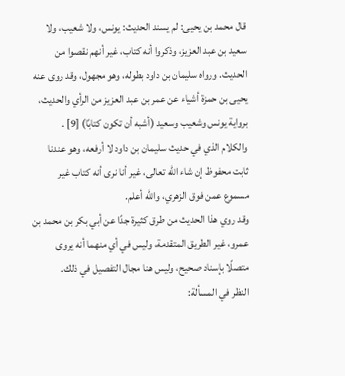قال محمد بن يحيى: لم يسند الحديث: يونس، ولا شعيب، ولا سعيد بن عبد العزيز، وذكروا أنه كتاب، غير أنهم نقصوا من الحديث. ورواه سليمان بن داود بطوله، وهو مجهول، وقد روى عنه يحيى بن حمزة أشياء عن عمر بن عبد العزيز من الرأي والحديث، برواية يونس وشعيب وسعيد (أشبه أن تكون كتابًا) [9] .
والكلام الذي في حديث سليمان بن داود لا أرفعه، وهو عندنا ثابت محفوظ إن شاء الله تعالى، غير أنا نرى أنه كتاب غير مسموع عمن فوق الزهري، والله أعلم.
وقد روي هذا الحديث من طرق كثيرة جدًا عن أبي بكر بن محمد بن عمرو، غير الطريق المتقدمة، وليس في أي منهما أنه يروى متصلًا بإسناد صحيح، وليس هنا مجال التفصيل في ذلك.
النظر في المسألة: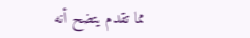مما تقدم يتضح أنه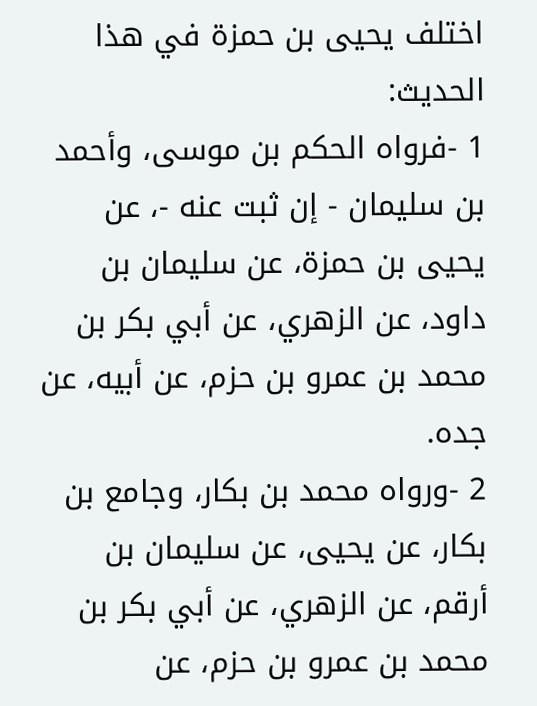اختلف يحيى بن حمزة في هذا الحديث:
1 -فرواه الحكم بن موسى، وأحمد بن سليمان - إن ثبت عنه -، عن يحيى بن حمزة، عن سليمان بن داود، عن الزهري، عن أبي بكر بن محمد بن عمرو بن حزم، عن أبيه، عن جده.
2 -ورواه محمد بن بكار، وجامع بن بكار، عن يحيى، عن سليمان بن أرقم، عن الزهري، عن أبي بكر بن محمد بن عمرو بن حزم، عن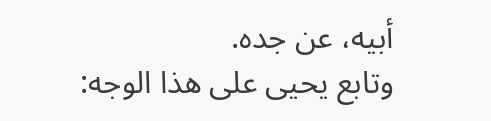أبيه، عن جده.
وتابع يحيى على هذا الوجه: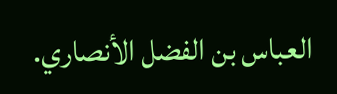العباس بن الفضل الأنصاري.